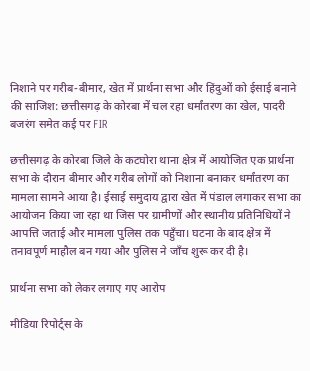निशाने पर गरीब-बीमार, खेत में प्रार्थना सभा और हिंदुओं को ईसाई बनाने की साजिश: छत्तीसगढ़ के कोरबा में चल रहा धर्मांतरण का खेल, पादरी बजरंग समेत कई पर FIR

छत्तीसगढ़ के कोरबा जिले के कटघोरा थाना क्षेत्र में आयोजित एक प्रार्थना सभा के दौरान बीमार और गरीब लोगों को निशाना बनाकर धर्मांतरण का मामला सामने आया है। ईसाई समुदाय द्वारा खेत में पंडाल लगाकर सभा का आयोजन किया जा रहा था जिस पर ग्रामीणों और स्थानीय प्रतिनिधियों ने आपत्ति जताई और मामला पुलिस तक पहुँचा। घटना के बाद क्षेत्र में तनावपूर्ण माहौल बन गया और पुलिस ने जाँच शुरू कर दी है।

प्रार्थना सभा को लेकर लगाए गए आरोप

मीडिया रिपोर्ट्स के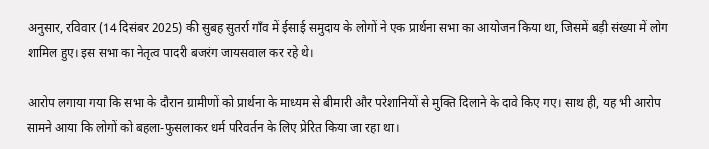अनुसार, रविवार (14 दिसंबर 2025) की सुबह सुतर्रा गाँव में ईसाई समुदाय के लोगों ने एक प्रार्थना सभा का आयोजन किया था, जिसमें बड़ी संख्या में लोग शामिल हुए। इस सभा का नेतृत्व पादरी बजरंग जायसवाल कर रहे थे।

आरोप लगाया गया कि सभा के दौरान ग्रामीणों को प्रार्थना के माध्यम से बीमारी और परेशानियों से मुक्ति दिलाने के दावे किए गए। साथ ही, यह भी आरोप सामने आया कि लोगों को बहला-फुसलाकर धर्म परिवर्तन के लिए प्रेरित किया जा रहा था।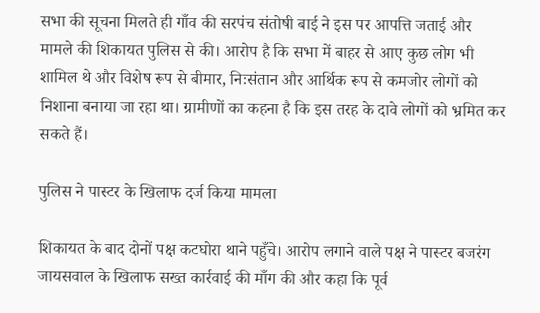सभा की सूचना मिलते ही गाँव की सरपंच संतोषी बाई ने इस पर आपत्ति जताई और मामले की शिकायत पुलिस से की। आरोप है कि सभा में बाहर से आए कुछ लोग भी शामिल थे और विशेष रूप से बीमार, निःसंतान और आर्थिक रूप से कमजोर लोगों को निशाना बनाया जा रहा था। ग्रामीणों का कहना है कि इस तरह के दावे लोगों को भ्रमित कर सकते हैं।

पुलिस ने पास्टर के खिलाफ दर्ज किया मामला

शिकायत के बाद दोनों पक्ष कटघोरा थाने पहुँचे। आरोप लगाने वाले पक्ष ने पास्टर बजरंग जायसवाल के खिलाफ सख्त कार्रवाई की माँग की और कहा कि पूर्व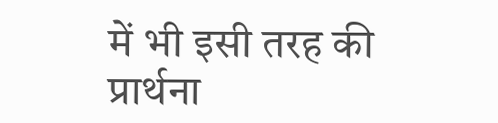में भी इसी तरह की प्रार्थना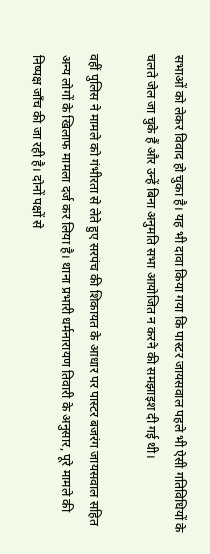सभाओं को लेकर विवाद हो चुका है। यह भी दावा किया गया कि पास्टर जायसवाल पहले भी ऐसी गतिविधियों के चलते जेल जा चुके हैं और उन्हें बिना अनुमति सभा आयोजित न करने की समझाइश दी गई थी।

वहीं पुलिस ने मामले को गंभीरता से लेते हुए सरपंच की शिकायत के आधार पर पास्टर बजरंग जायसवाल सहित अन्य लोगों के खिलाफ मामला दर्ज कर लिया है। थाना प्रभारी धर्मनारायण तिवारी के अनुसार, पूरे मामले की निष्पक्ष जाँच की जा रही है। दोनों पक्षों से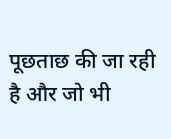पूछताछ की जा रही है और जो भी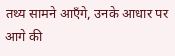तथ्य सामने आएँगे, उनके आधार पर आगे की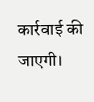कार्रवाई की जाएगी।